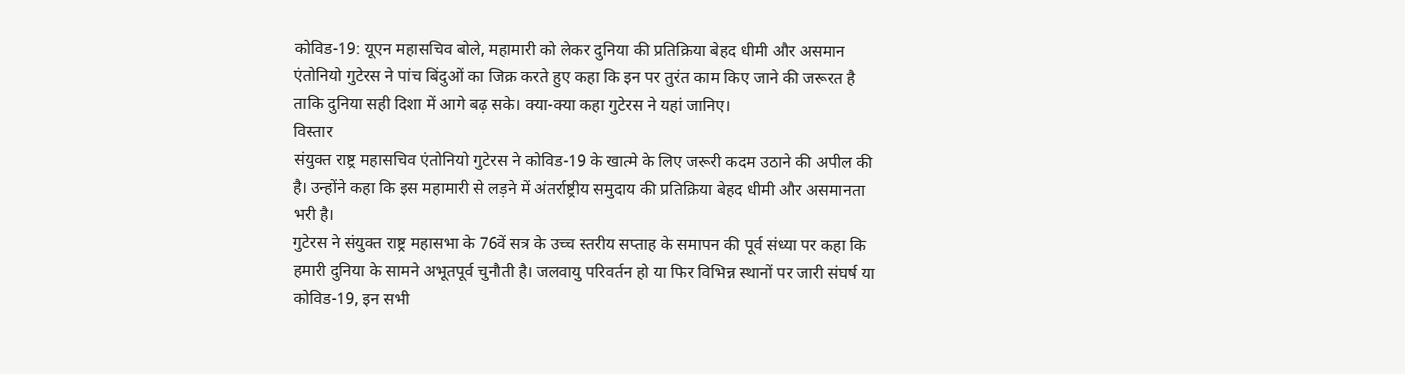कोविड-19: यूएन महासचिव बोले, महामारी को लेकर दुनिया की प्रतिक्रिया बेहद धीमी और असमान
एंतोनियो गुटेरस ने पांच बिंदुओं का जिक्र करते हुए कहा कि इन पर तुरंत काम किए जाने की जरूरत है ताकि दुनिया सही दिशा में आगे बढ़ सके। क्या-क्या कहा गुटेरस ने यहां जानिए।
विस्तार
संयुक्त राष्ट्र महासचिव एंतोनियो गुटेरस ने कोविड-19 के खात्मे के लिए जरूरी कदम उठाने की अपील की है। उन्होंने कहा कि इस महामारी से लड़ने में अंतर्राष्ट्रीय समुदाय की प्रतिक्रिया बेहद धीमी और असमानता भरी है।
गुटेरस ने संयुक्त राष्ट्र महासभा के 76वें सत्र के उच्च स्तरीय सप्ताह के समापन की पूर्व संध्या पर कहा कि हमारी दुनिया के सामने अभूतपूर्व चुनौती है। जलवायु परिवर्तन हो या फिर विभिन्न स्थानों पर जारी संघर्ष या कोविड-19, इन सभी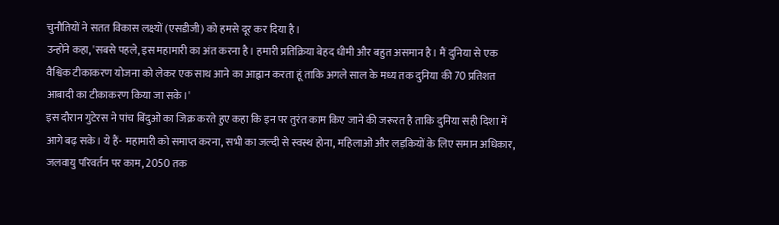चुनौतियों ने सतत विकास लक्ष्यों (एसडीजी) को हमसे दूर कर दिया है।
उन्होंने कहा, 'सबसे पहले, इस महामारी का अंत करना है। हमारी प्रतिक्रिया बेहद धीमी और बहुत असमान है। मैं दुनिया से एक वैश्विक टीकाकरण योजना को लेकर एक साथ आने का आह्वान करता हूं ताकि अगले साल के मध्य तक दुनिया की 70 प्रतिशत आबादी का टीकाकरण किया जा सके।'
इस दौरान गुटेरस ने पांच बिंदुओं का जिक्र करते हुए कहा कि इन पर तुरंत काम किए जाने की जरूरत है ताकि दुनिया सही दिशा में आगे बढ़ सके। ये हैं- महामारी को समाप्त करना, सभी का जल्दी से स्वस्थ होना, महिलाओं और लड़कियों के लिए समान अधिकार, जलवायु परिवर्तन पर काम, 2050 तक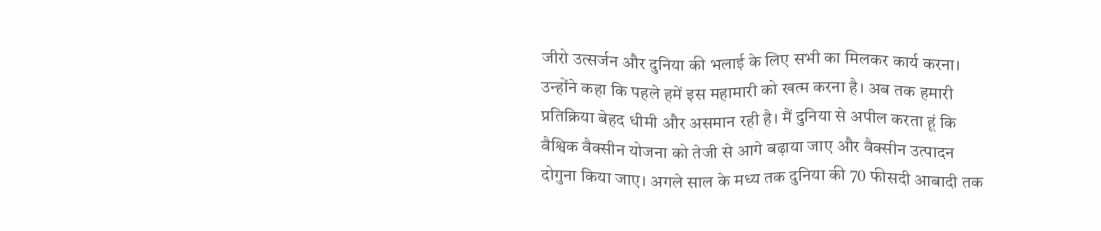जीरो उत्सर्जन और दुनिया की भलाई के लिए सभी का मिलकर कार्य करना।
उन्होंने कहा कि पहले हमें इस महामारी को खत्म करना है। अब तक हमारी प्रतिक्रिया बेहद धीमी और असमान रही है। मैं दुनिया से अपील करता हूं कि वैश्विक वैक्सीन योजना को तेजी से आगे बढ़ाया जाए और वैक्सीन उत्पादन दोगुना किया जाए। अगले साल के मध्य तक दुनिया की 70 फीसदी आबादी तक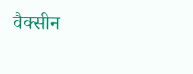वैक्सीन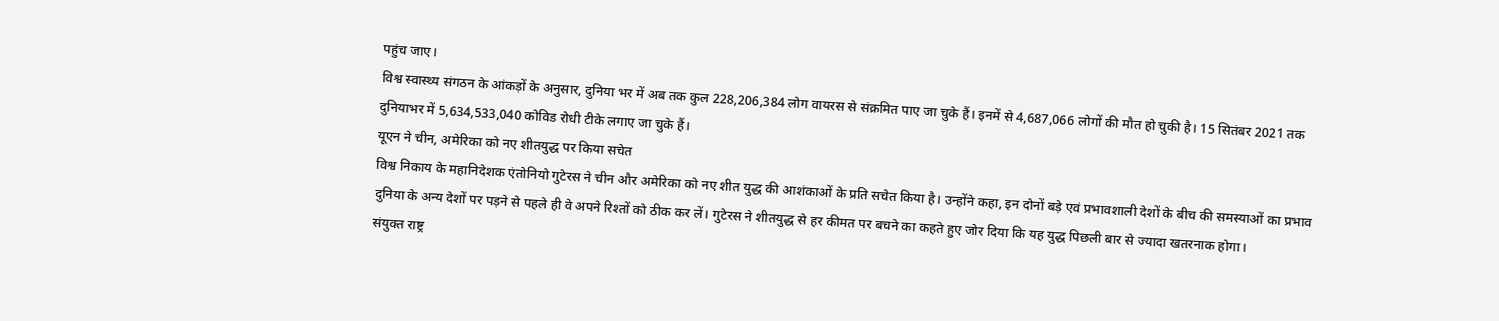पहुंच जाए।
विश्व स्वास्थ्य संगठन के आंकड़ों के अनुसार, दुनिया भर में अब तक कुल 228,206,384 लोग वायरस से संक्रमित पाए जा चुके हैं। इनमें से 4,687,066 लोगों की मौत हो चुकी है। 15 सितंबर 2021 तक दुनियाभर में 5,634,533,040 कोविड रोधी टीके लगाए जा चुके हैं।
यूएन ने चीन, अमेरिका को नए शीतयुद्ध पर किया सचेत
विश्व निकाय के महानिदेशक एंतोनियो गुटेरस ने चीन और अमेरिका को नए शीत युद्ध की आशंकाओं के प्रति सचेत किया है। उन्होंने कहा, इन दोनों बड़े एवं प्रभावशाली देशों के बीच की समस्याओं का प्रभाव दुनिया के अन्य देशों पर पड़ने से पहले ही वे अपने रिश्तों को ठीक कर लें। गुटेरस ने शीतयुद्ध से हर कीमत पर बचने का कहते हुए जोर दिया कि यह युद्ध पिछली बार से ज्यादा खतरनाक होगा।
संयुक्त राष्ट्र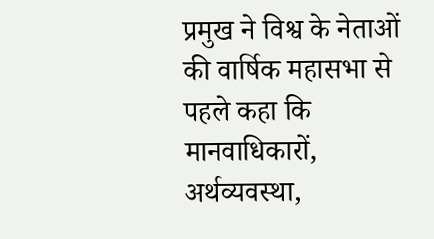प्रमुख ने विश्व के नेताओं की वार्षिक महासभा से पहले कहा कि मानवाधिकारों, अर्थव्यवस्था,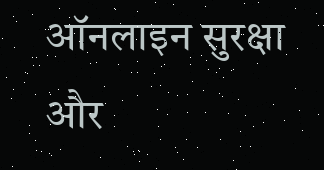ऑनलाइन सुरक्षा और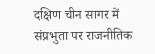दक्षिण चीन सागर में संप्रभुता पर राजनीतिक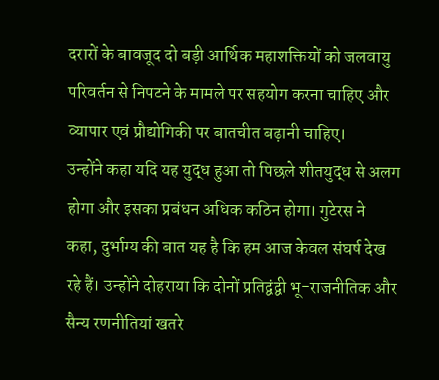दरारों के बावजूद दो बड़ी आर्थिक महाशक्तियों को जलवायु परिवर्तन से निपटने के मामले पर सहयोग करना चाहिए और व्यापार एवं प्रौद्योगिकी पर बातचीत बढ़ानी चाहिए।
उन्होंने कहा यदि यह युद्ध हुआ तो पिछले शीतयुद्ध से अलग होगा और इसका प्रबंधन अधिक कठिन होगा। गुटेरस ने कहा, दुर्भाग्य की बात यह है कि हम आज केवल संघर्ष देख रहे हैं। उन्होंने दोहराया कि दोनों प्रतिद्वंद्वी भू-राजनीतिक और सैन्य रणनीतियां खतरे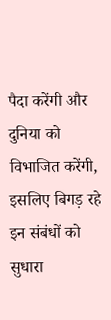पैदा करेंगी और दुनिया को विभाजित करेंगी, इसलिए बिगड़ रहे इन संबंधों को सुधारा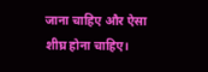जाना चाहिए और ऐसा शीघ्र होना चाहिए।